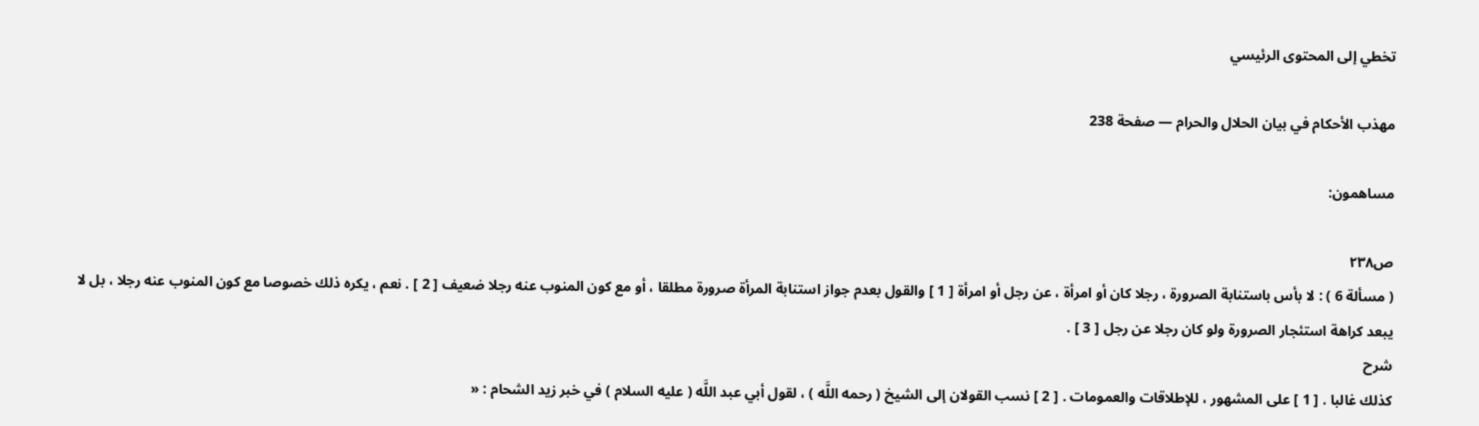تخطي إلى المحتوى الرئيسي

مهذب الأحكام في بيان الحلال والحرام — صفحة 238

مساهمون:

ص٢٣٨
( مسألة 6 ) : لا بأس باستنابة الصرورة ، رجلا كان أو امرأة ، عن رجل أو امرأة [ 1 ] والقول بعدم جواز استنابة المرأة صرورة مطلقا ، أو مع كون المنوب عنه رجلا ضعيف [ 2 ] . نعم ، يكره ذلك خصوصا مع كون المنوب عنه رجلا ، بل لا يبعد كراهة استئجار الصرورة ولو كان رجلا عن رجل [ 3 ] .
شرح
كذلك غالبا . [ 1 ] على المشهور ، للإطلاقات والعمومات . [ 2 ] نسب القولان إلى الشيخ ( رحمه اللَّه ) ، لقول أبي عبد اللَّه ( عليه السلام ) في خبر زيد الشحام : «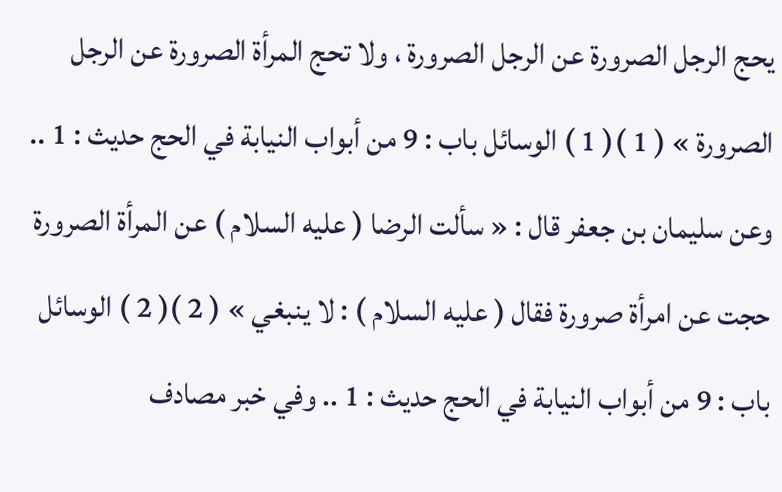يحج الرجل الصرورة عن الرجل الصرورة ، ولا تحج المرأة الصرورة عن الرجل الصرورة » ( 1 )( 1 ) الوسائل باب : 9 من أبواب النيابة في الحج حديث : 1 .. وعن سليمان بن جعفر قال : « سألت الرضا ( عليه السلام ) عن المرأة الصرورة حجت عن امرأة صرورة فقال ( عليه السلام ) : لا ينبغي » ( 2 )( 2 ) الوسائل باب : 9 من أبواب النيابة في الحج حديث : 1 .. وفي خبر مصادف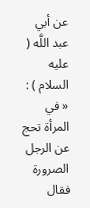عن أبي عبد اللَّه ( عليه السلام ) : « في المرأة تحج عن الرجل الصرورة فقال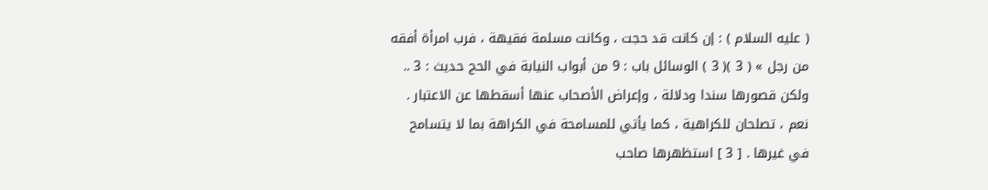( عليه السلام ) : إن كانت قد حجت ، وكانت مسلمة فقيهة ، فرب امرأة أفقه من رجل » ( 3 )( 3 ) الوسائل باب : 9 من أبواب النيابة في الحج حديث : 3 .. ولكن قصورها سندا ودلالة ، وإعراض الأصحاب عنها أسقطها عن الاعتبار . نعم ، تصلحان للكراهية ، كما يأتي للمسامحة في الكراهة بما لا يتسامح في غيرها . [ 3 ] استظهرها صاحب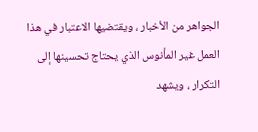الجواهر من الأخبار ، ويقتضيها الاعتبار في هذا العمل غير المأنوس الذي يحتاج تحسينها إلى التكرار ، ويشهد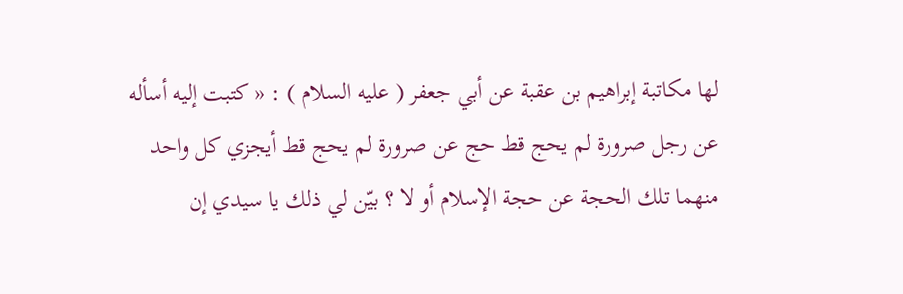لها مكاتبة إبراهيم بن عقبة عن أبي جعفر ( عليه السلام ) : « كتبت إليه أسأله عن رجل صرورة لم يحج قط حج عن صرورة لم يحج قط أيجزي كل واحد منهما تلك الحجة عن حجة الإسلام أو لا ؟ بيّن لي ذلك يا سيدي إن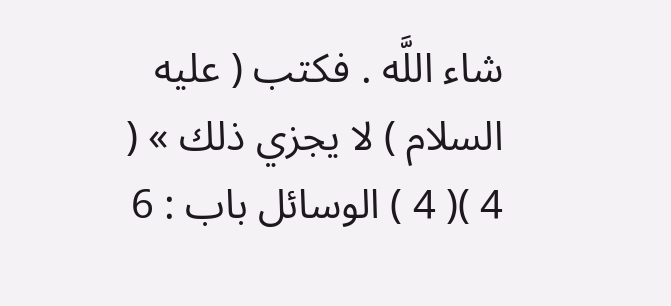شاء اللَّه . فكتب ( عليه السلام ) لا يجزي ذلك » ( 4 )( 4 ) الوسائل باب : 6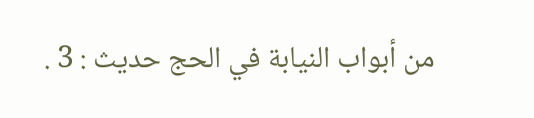من أبواب النيابة في الحج حديث : 3 .